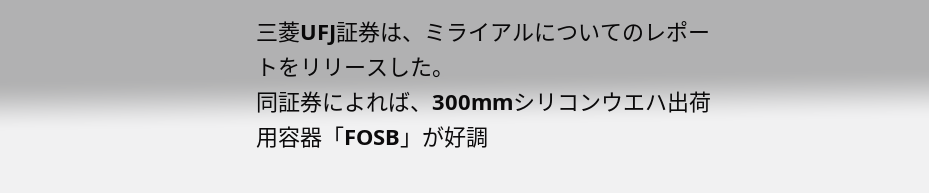三菱UFJ証券は、ミライアルについてのレポートをリリースした。
同証券によれば、300mmシリコンウエハ出荷用容器「FOSB」が好調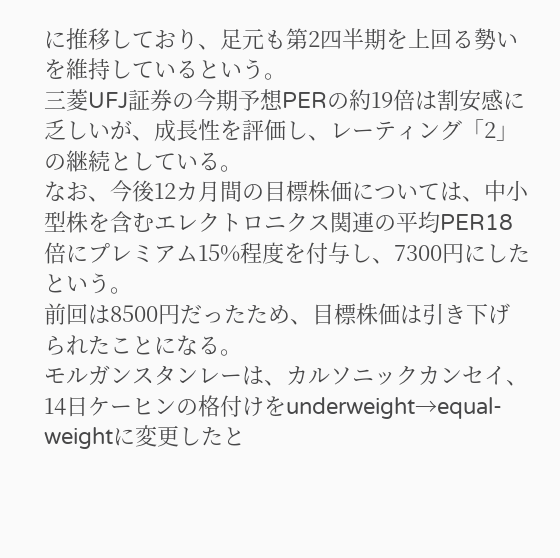に推移しており、足元も第2四半期を上回る勢いを維持しているという。
三菱UFJ証券の今期予想PERの約19倍は割安感に乏しいが、成長性を評価し、レーティング「2」の継続としている。
なお、今後12カ月間の目標株価については、中小型株を含むエレクトロニクス関連の平均PER18倍にプレミアム15%程度を付与し、7300円にしたという。
前回は8500円だったため、目標株価は引き下げられたことになる。
モルガンスタンレーは、カルソニックカンセイ、14日ケーヒンの格付けをunderweight→equal-weightに変更したと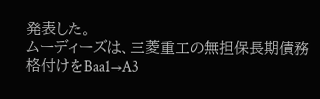発表した。
ムーディーズは、三菱重工の無担保長期債務格付けをBaa1→A3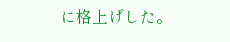に格上げした。